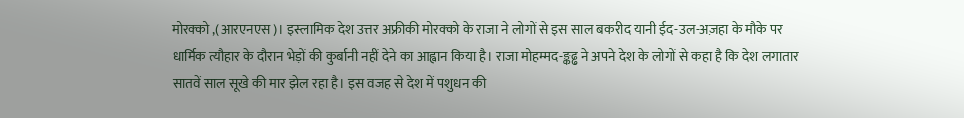मोरक्को ,(आरएनएस)। इस्लामिक देश उत्तर अफ्रीकी मोरक्को के राजा ने लोगों से इस साल बकरीद यानी ईद-उल-अज़हा के मौके पर धार्मिक त्यौहार के दौरान भेड़ों की कुर्बानी नहीं देने का आह्वान किया है। राजा मोहम्मद-ङ्कढ्ढ ने अपने देश के लोगों से कहा है कि देश लगातार सातवें साल सूखे की मार झेल रहा है। इस वजह से देश में पशुधन की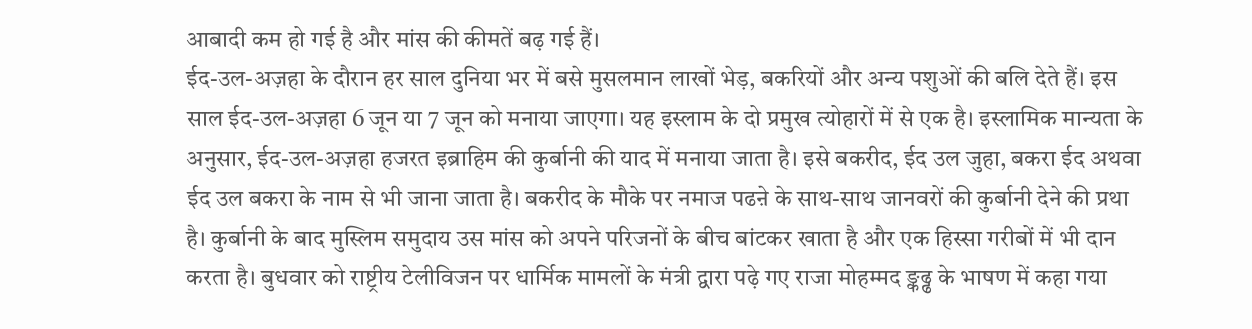आबादी कम हो गई है और मांस की कीमतें बढ़ गई हैं।
ईद-उल-अज़हा के दौरान हर साल दुनिया भर में बसे मुसलमान लाखों भेड़, बकरियों और अन्य पशुओं की बलि देते हैं। इस साल ईद-उल-अज़हा 6 जून या 7 जून को मनाया जाएगा। यह इस्लाम के दो प्रमुख त्योहारों में से एक है। इस्लामिक मान्यता के अनुसार, ईद-उल-अज़हा हजरत इब्राहिम की कुर्बानी की याद में मनाया जाता है। इसे बकरीद, ईद उल जुहा, बकरा ईद अथवा ईद उल बकरा के नाम से भी जाना जाता है। बकरीद के मौके पर नमाज पढऩे के साथ-साथ जानवरों की कुर्बानी देने की प्रथा है। कुर्बानी के बाद मुस्लिम समुदाय उस मांस को अपने परिजनों के बीच बांटकर खाता है और एक हिस्सा गरीबों में भी दान करता है। बुधवार को राष्ट्रीय टेलीविजन पर धार्मिक मामलों के मंत्री द्वारा पढ़े गए राजा मोहम्मद ङ्कढ्ढ के भाषण में कहा गया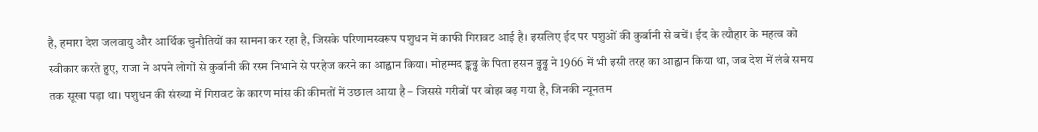है, हमारा देश जलवायु और आर्थिक चुनौतियों का सामना कर रहा है, जिसके परिणामस्वरूप पशुधन में काफी गिरावट आई है। इसलिए ईद पर पशुओं की कुर्बानी से बचें। ईद के त्यौहार के महत्व को स्वीकार करते हुए, राजा ने अपने लोगों से कुर्बानी की रस्म निभाने से परहेज करने का आह्वान किया। मोहम्मद ङ्कढ्ढ के पिता हसन ढ्ढढ्ढ ने 1966 में भी इसी तरह का आह्वान किया था, जब देश में लंबे समय तक सूखा पड़ा था। पशुधन की संख्या में गिरावट के कारण मांस की कीमतों में उछाल आया है – जिससे गरीबों पर बोझ बढ़ गया है, जिनकी न्यूनतम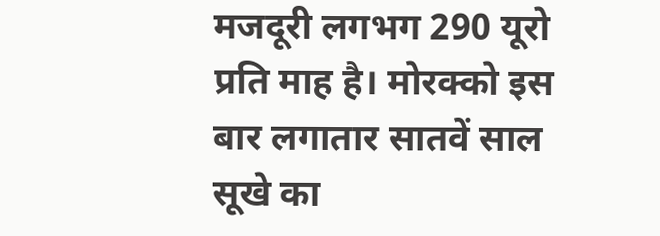मजदूरी लगभग 290 यूरो प्रति माह है। मोरक्को इस बार लगातार सातवें साल सूखे का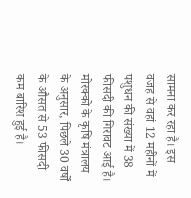सामना कर रहा है। इस वजह से वहां 12 महीनों में पशुधन की संख्या में 38 फीसदी की गिरावट आई है। मोरक्को के कृषि मंत्रालय के अनुसार, पिछले 30 वर्षों के औसत से 53 फीसदी कम बारिश हुई है।